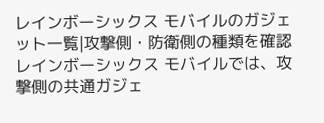レインボーシックス モバイルのガジェット一覧|攻撃側・防衛側の種類を確認
レインボーシックス モバイルでは、攻撃側の共通ガジェ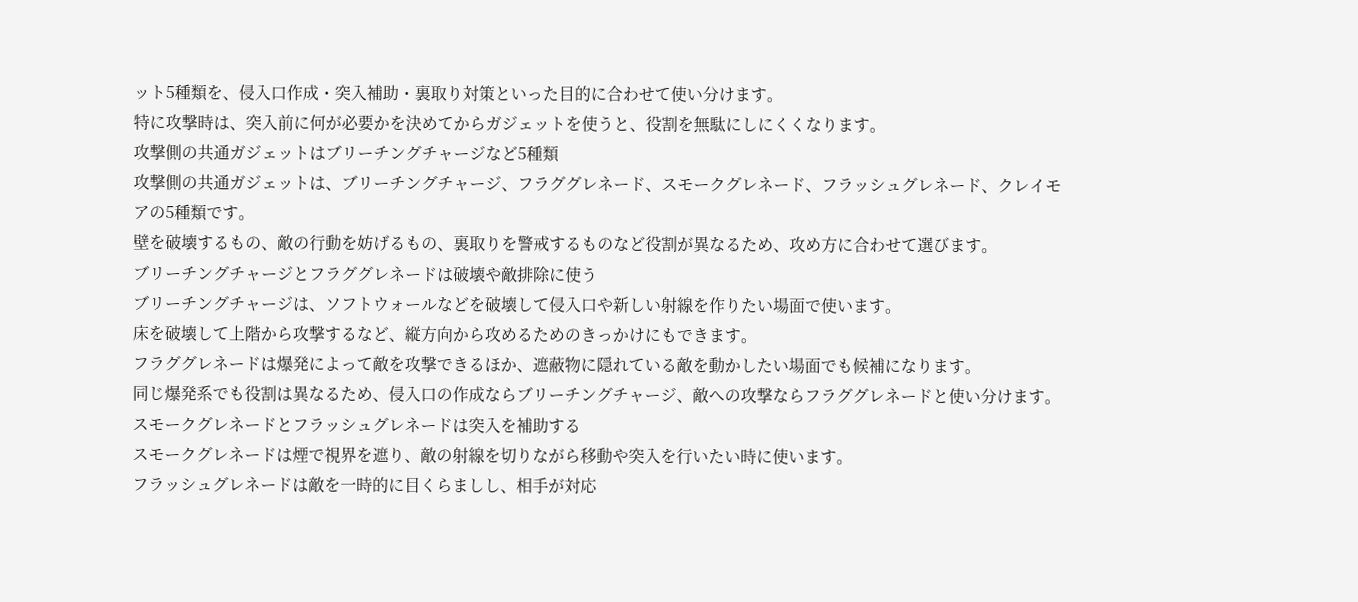ット5種類を、侵入口作成・突入補助・裏取り対策といった目的に合わせて使い分けます。
特に攻撃時は、突入前に何が必要かを決めてからガジェットを使うと、役割を無駄にしにくくなります。
攻撃側の共通ガジェットはブリーチングチャージなど5種類
攻撃側の共通ガジェットは、ブリーチングチャージ、フラググレネード、スモークグレネード、フラッシュグレネード、クレイモアの5種類です。
壁を破壊するもの、敵の行動を妨げるもの、裏取りを警戒するものなど役割が異なるため、攻め方に合わせて選びます。
ブリーチングチャージとフラググレネードは破壊や敵排除に使う
ブリーチングチャージは、ソフトウォールなどを破壊して侵入口や新しい射線を作りたい場面で使います。
床を破壊して上階から攻撃するなど、縦方向から攻めるためのきっかけにもできます。
フラググレネードは爆発によって敵を攻撃できるほか、遮蔽物に隠れている敵を動かしたい場面でも候補になります。
同じ爆発系でも役割は異なるため、侵入口の作成ならブリーチングチャージ、敵への攻撃ならフラググレネードと使い分けます。
スモークグレネードとフラッシュグレネードは突入を補助する
スモークグレネードは煙で視界を遮り、敵の射線を切りながら移動や突入を行いたい時に使います。
フラッシュグレネードは敵を一時的に目くらましし、相手が対応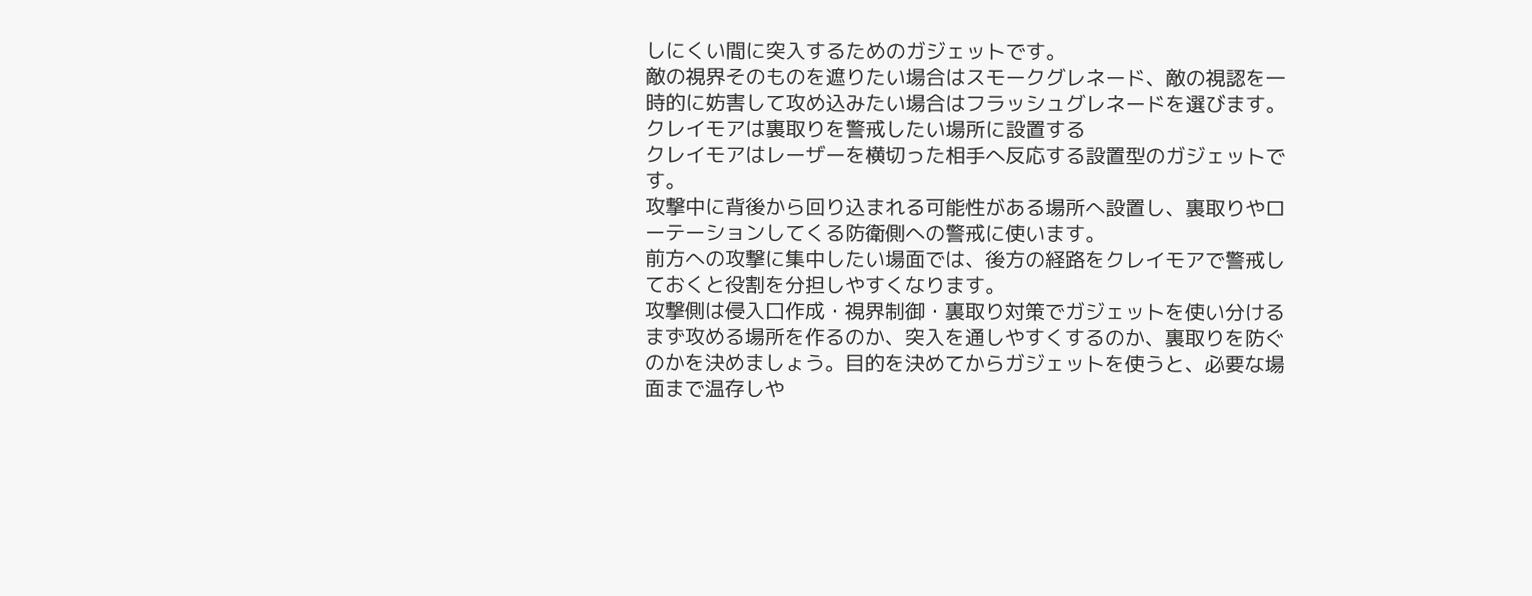しにくい間に突入するためのガジェットです。
敵の視界そのものを遮りたい場合はスモークグレネード、敵の視認を一時的に妨害して攻め込みたい場合はフラッシュグレネードを選びます。
クレイモアは裏取りを警戒したい場所に設置する
クレイモアはレーザーを横切った相手へ反応する設置型のガジェットです。
攻撃中に背後から回り込まれる可能性がある場所へ設置し、裏取りやローテーションしてくる防衛側への警戒に使います。
前方への攻撃に集中したい場面では、後方の経路をクレイモアで警戒しておくと役割を分担しやすくなります。
攻撃側は侵入口作成・視界制御・裏取り対策でガジェットを使い分ける
まず攻める場所を作るのか、突入を通しやすくするのか、裏取りを防ぐのかを決めましょう。目的を決めてからガジェットを使うと、必要な場面まで温存しや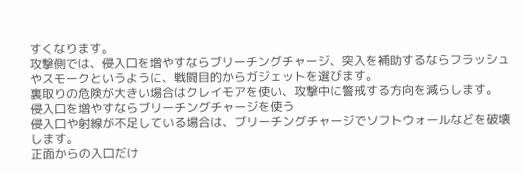すくなります。
攻撃側では、侵入口を増やすならブリーチングチャージ、突入を補助するならフラッシュやスモークというように、戦闘目的からガジェットを選びます。
裏取りの危険が大きい場合はクレイモアを使い、攻撃中に警戒する方向を減らします。
侵入口を増やすならブリーチングチャージを使う
侵入口や射線が不足している場合は、ブリーチングチャージでソフトウォールなどを破壊します。
正面からの入口だけ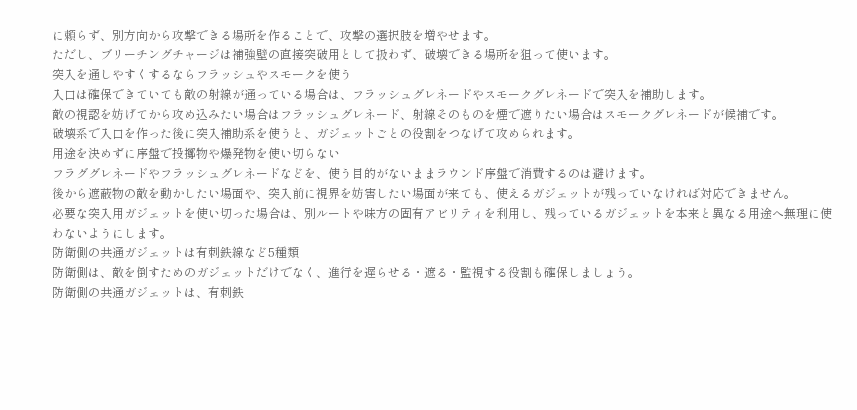に頼らず、別方向から攻撃できる場所を作ることで、攻撃の選択肢を増やせます。
ただし、ブリーチングチャージは補強壁の直接突破用として扱わず、破壊できる場所を狙って使います。
突入を通しやすくするならフラッシュやスモークを使う
入口は確保できていても敵の射線が通っている場合は、フラッシュグレネードやスモークグレネードで突入を補助します。
敵の視認を妨げてから攻め込みたい場合はフラッシュグレネード、射線そのものを煙で遮りたい場合はスモークグレネードが候補です。
破壊系で入口を作った後に突入補助系を使うと、ガジェットごとの役割をつなげて攻められます。
用途を決めずに序盤で投擲物や爆発物を使い切らない
フラググレネードやフラッシュグレネードなどを、使う目的がないままラウンド序盤で消費するのは避けます。
後から遮蔽物の敵を動かしたい場面や、突入前に視界を妨害したい場面が来ても、使えるガジェットが残っていなければ対応できません。
必要な突入用ガジェットを使い切った場合は、別ルートや味方の固有アビリティを利用し、残っているガジェットを本来と異なる用途へ無理に使わないようにします。
防衛側の共通ガジェットは有刺鉄線など5種類
防衛側は、敵を倒すためのガジェットだけでなく、進行を遅らせる・遮る・監視する役割も確保しましょう。
防衛側の共通ガジェットは、有刺鉄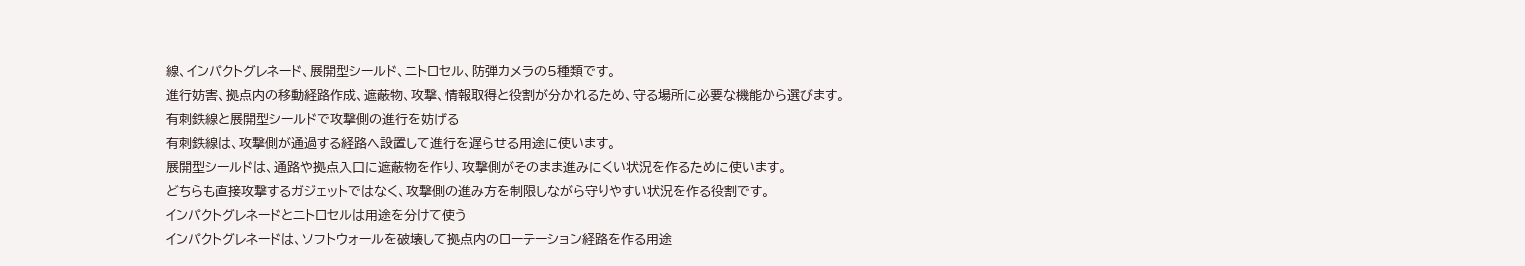線、インパクトグレネード、展開型シールド、ニトロセル、防弾カメラの5種類です。
進行妨害、拠点内の移動経路作成、遮蔽物、攻撃、情報取得と役割が分かれるため、守る場所に必要な機能から選びます。
有刺鉄線と展開型シールドで攻撃側の進行を妨げる
有刺鉄線は、攻撃側が通過する経路へ設置して進行を遅らせる用途に使います。
展開型シールドは、通路や拠点入口に遮蔽物を作り、攻撃側がそのまま進みにくい状況を作るために使います。
どちらも直接攻撃するガジェットではなく、攻撃側の進み方を制限しながら守りやすい状況を作る役割です。
インパクトグレネードとニトロセルは用途を分けて使う
インパクトグレネードは、ソフトウォールを破壊して拠点内のローテーション経路を作る用途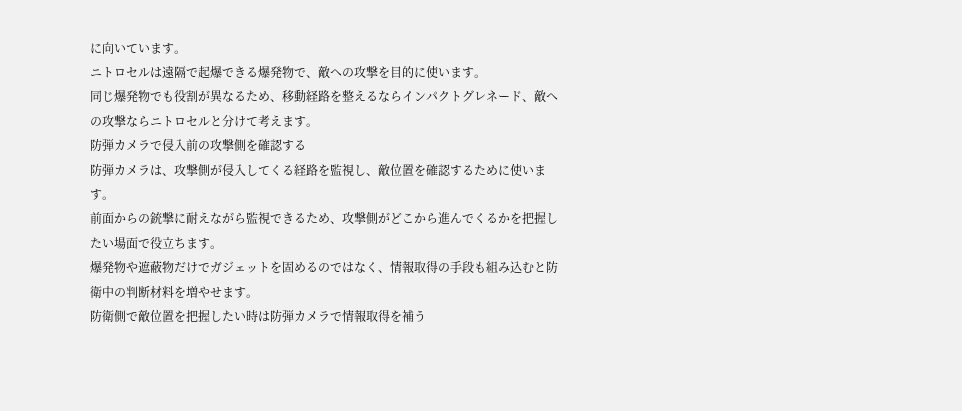に向いています。
ニトロセルは遠隔で起爆できる爆発物で、敵への攻撃を目的に使います。
同じ爆発物でも役割が異なるため、移動経路を整えるならインパクトグレネード、敵への攻撃ならニトロセルと分けて考えます。
防弾カメラで侵入前の攻撃側を確認する
防弾カメラは、攻撃側が侵入してくる経路を監視し、敵位置を確認するために使います。
前面からの銃撃に耐えながら監視できるため、攻撃側がどこから進んでくるかを把握したい場面で役立ちます。
爆発物や遮蔽物だけでガジェットを固めるのではなく、情報取得の手段も組み込むと防衛中の判断材料を増やせます。
防衛側で敵位置を把握したい時は防弾カメラで情報取得を補う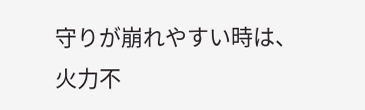守りが崩れやすい時は、火力不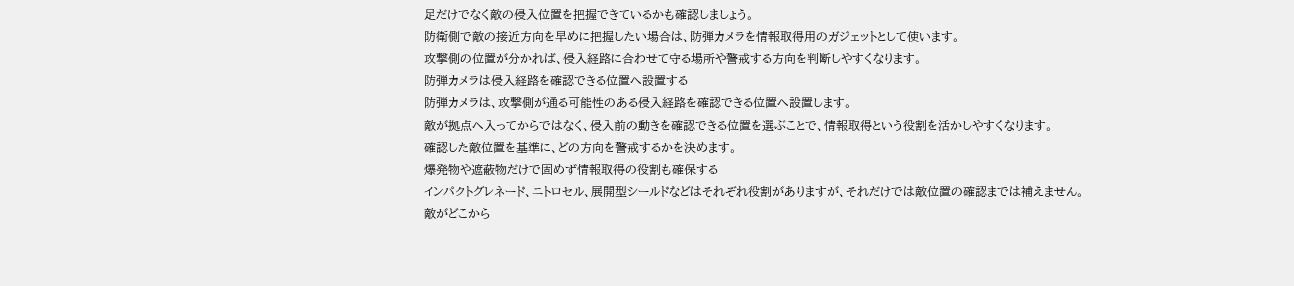足だけでなく敵の侵入位置を把握できているかも確認しましょう。
防衛側で敵の接近方向を早めに把握したい場合は、防弾カメラを情報取得用のガジェットとして使います。
攻撃側の位置が分かれば、侵入経路に合わせて守る場所や警戒する方向を判断しやすくなります。
防弾カメラは侵入経路を確認できる位置へ設置する
防弾カメラは、攻撃側が通る可能性のある侵入経路を確認できる位置へ設置します。
敵が拠点へ入ってからではなく、侵入前の動きを確認できる位置を選ぶことで、情報取得という役割を活かしやすくなります。
確認した敵位置を基準に、どの方向を警戒するかを決めます。
爆発物や遮蔽物だけで固めず情報取得の役割も確保する
インパクトグレネード、ニトロセル、展開型シールドなどはそれぞれ役割がありますが、それだけでは敵位置の確認までは補えません。
敵がどこから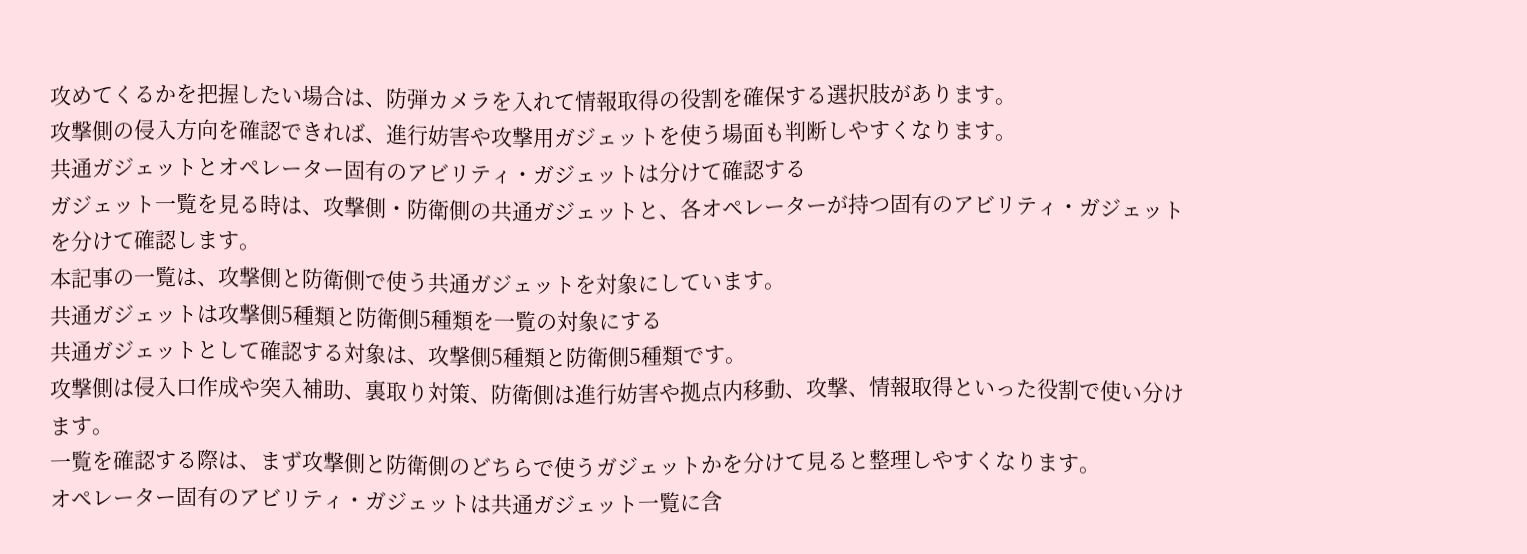攻めてくるかを把握したい場合は、防弾カメラを入れて情報取得の役割を確保する選択肢があります。
攻撃側の侵入方向を確認できれば、進行妨害や攻撃用ガジェットを使う場面も判断しやすくなります。
共通ガジェットとオペレーター固有のアビリティ・ガジェットは分けて確認する
ガジェット一覧を見る時は、攻撃側・防衛側の共通ガジェットと、各オペレーターが持つ固有のアビリティ・ガジェットを分けて確認します。
本記事の一覧は、攻撃側と防衛側で使う共通ガジェットを対象にしています。
共通ガジェットは攻撃側5種類と防衛側5種類を一覧の対象にする
共通ガジェットとして確認する対象は、攻撃側5種類と防衛側5種類です。
攻撃側は侵入口作成や突入補助、裏取り対策、防衛側は進行妨害や拠点内移動、攻撃、情報取得といった役割で使い分けます。
一覧を確認する際は、まず攻撃側と防衛側のどちらで使うガジェットかを分けて見ると整理しやすくなります。
オペレーター固有のアビリティ・ガジェットは共通ガジェット一覧に含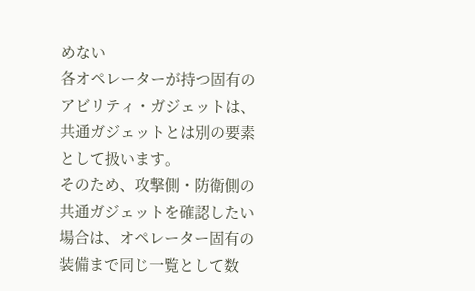めない
各オペレーターが持つ固有のアビリティ・ガジェットは、共通ガジェットとは別の要素として扱います。
そのため、攻撃側・防衛側の共通ガジェットを確認したい場合は、オペレーター固有の装備まで同じ一覧として数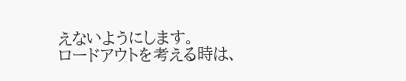えないようにします。
ロードアウトを考える時は、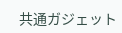共通ガジェット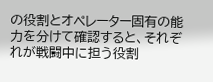の役割とオペレーター固有の能力を分けて確認すると、それぞれが戦闘中に担う役割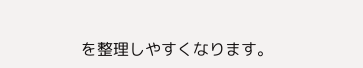を整理しやすくなります。